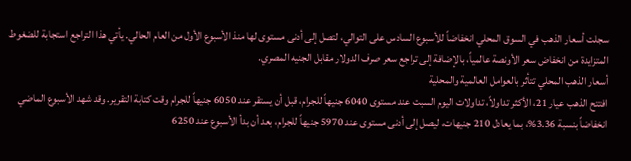سجلت أسعار الذهب في السوق المحلي انخفاضاً للأسبوع السادس على التوالي، لتصل إلى أدنى مستوى لها منذ الأسبوع الأول من العام الحالي. يأتي هذا التراجع استجابة للضغوط المتزايدة من انخفاض سعر الأونصة عالمياً، بالإضافة إلى تراجع سعر صرف الدولار مقابل الجنيه المصري.
أسعار الذهب المحلي تتأثر بالعوامل العالمية والمحلية
افتتح الذهب عيار 21، الأكثر تداولاً، تداولات اليوم السبت عند مستوى 6040 جنيهاً للجرام، قبل أن يستقر عند 6050 جنيهاً للجرام وقت كتابة التقرير. وقد شهد الأسبوع الماضي انخفاضاً بنسبة 3.36%، بما يعادل 210 جنيهات، ليصل إلى أدنى مستوى عند 5970 جنيهاً للجرام، بعد أن بدأ الأسبوع عند 6250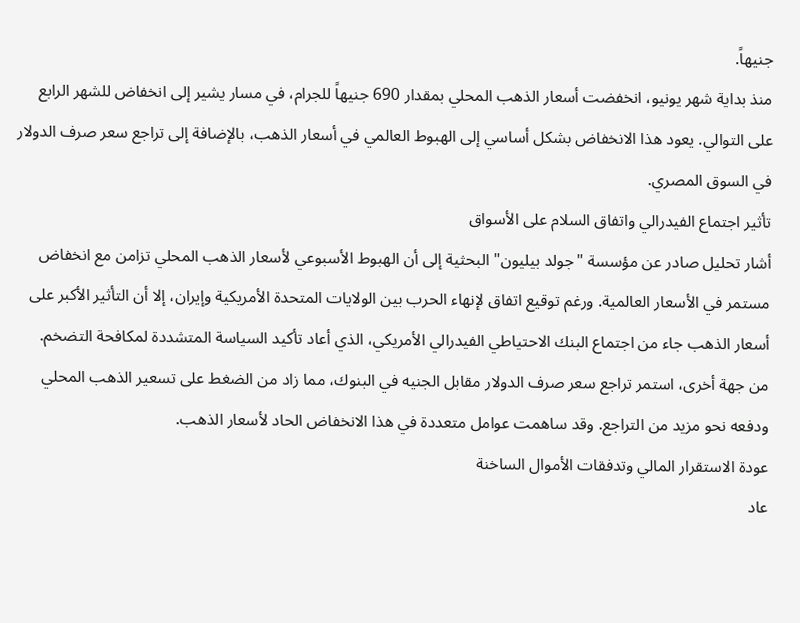جنيهاً.
منذ بداية شهر يونيو، انخفضت أسعار الذهب المحلي بمقدار 690 جنيهاً للجرام، في مسار يشير إلى انخفاض للشهر الرابع على التوالي. يعود هذا الانخفاض بشكل أساسي إلى الهبوط العالمي في أسعار الذهب، بالإضافة إلى تراجع سعر صرف الدولار في السوق المصري.
تأثير اجتماع الفيدرالي واتفاق السلام على الأسواق
أشار تحليل صادر عن مؤسسة "جولد بيليون" البحثية إلى أن الهبوط الأسبوعي لأسعار الذهب المحلي تزامن مع انخفاض مستمر في الأسعار العالمية. ورغم توقيع اتفاق لإنهاء الحرب بين الولايات المتحدة الأمريكية وإيران، إلا أن التأثير الأكبر على أسعار الذهب جاء من اجتماع البنك الاحتياطي الفيدرالي الأمريكي، الذي أعاد تأكيد السياسة المتشددة لمكافحة التضخم.
من جهة أخرى، استمر تراجع سعر صرف الدولار مقابل الجنيه في البنوك، مما زاد من الضغط على تسعير الذهب المحلي ودفعه نحو مزيد من التراجع. وقد ساهمت عوامل متعددة في هذا الانخفاض الحاد لأسعار الذهب.
عودة الاستقرار المالي وتدفقات الأموال الساخنة
عاد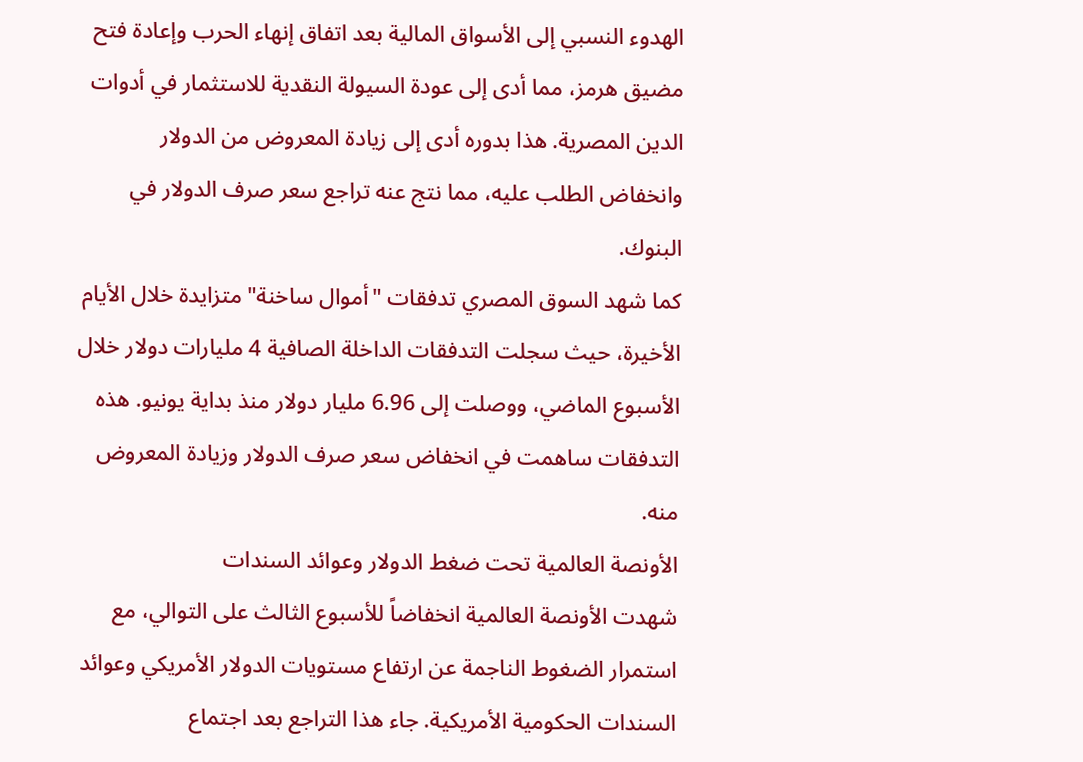الهدوء النسبي إلى الأسواق المالية بعد اتفاق إنهاء الحرب وإعادة فتح مضيق هرمز، مما أدى إلى عودة السيولة النقدية للاستثمار في أدوات الدين المصرية. هذا بدوره أدى إلى زيادة المعروض من الدولار وانخفاض الطلب عليه، مما نتج عنه تراجع سعر صرف الدولار في البنوك.
كما شهد السوق المصري تدفقات "أموال ساخنة" متزايدة خلال الأيام الأخيرة، حيث سجلت التدفقات الداخلة الصافية 4 مليارات دولار خلال الأسبوع الماضي، ووصلت إلى 6.96 مليار دولار منذ بداية يونيو. هذه التدفقات ساهمت في انخفاض سعر صرف الدولار وزيادة المعروض منه.
الأونصة العالمية تحت ضغط الدولار وعوائد السندات
شهدت الأونصة العالمية انخفاضاً للأسبوع الثالث على التوالي، مع استمرار الضغوط الناجمة عن ارتفاع مستويات الدولار الأمريكي وعوائد السندات الحكومية الأمريكية. جاء هذا التراجع بعد اجتماع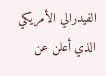الفيدرالي الأمريكي الذي أعلن عن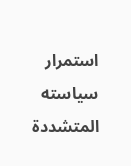استمرار سياسته المتشددة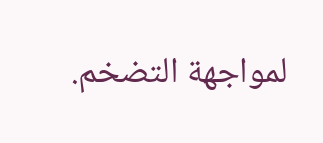لمواجهة التضخم.